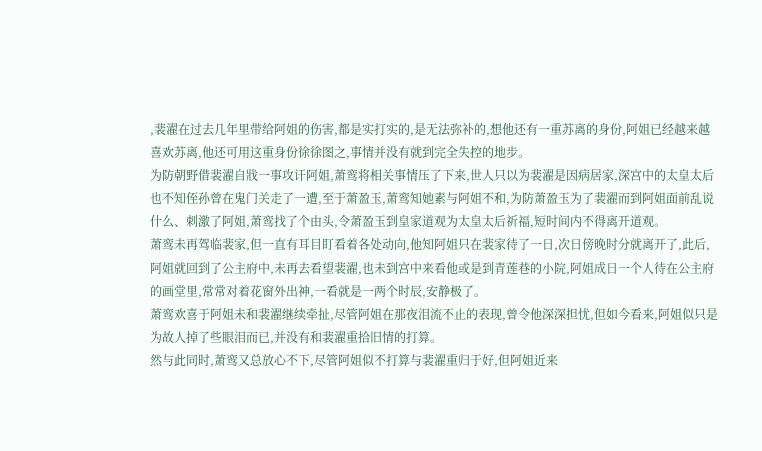,裴濯在过去几年里带给阿姐的伤害,都是实打实的,是无法弥补的,想他还有一重苏离的身份,阿姐已经越来越喜欢苏离,他还可用这重身份徐徐图之,事情并没有就到完全失控的地步。
为防朝野借裴濯自戕一事攻讦阿姐,萧鸾将相关事情压了下来,世人只以为裴濯是因病居家,深宫中的太皇太后也不知侄孙曾在鬼门关走了一遭,至于萧盈玉,萧鸾知她素与阿姐不和,为防萧盈玉为了裴濯而到阿姐面前乱说什么、刺激了阿姐,萧鸾找了个由头,令萧盈玉到皇家道观为太皇太后祈福,短时间内不得离开道观。
萧鸾未再驾临裴家,但一直有耳目盯看着各处动向,他知阿姐只在裴家待了一日,次日傍晚时分就离开了,此后,阿姐就回到了公主府中,未再去看望裴濯,也未到宫中来看他或是到青莲巷的小院,阿姐成日一个人待在公主府的画堂里,常常对着花窗外出神,一看就是一两个时辰,安静极了。
萧鸾欢喜于阿姐未和裴濯继续牵扯,尽管阿姐在那夜泪流不止的表现,曾令他深深担忧,但如今看来,阿姐似只是为故人掉了些眼泪而已,并没有和裴濯重拾旧情的打算。
然与此同时,萧鸾又总放心不下,尽管阿姐似不打算与裴濯重归于好,但阿姐近来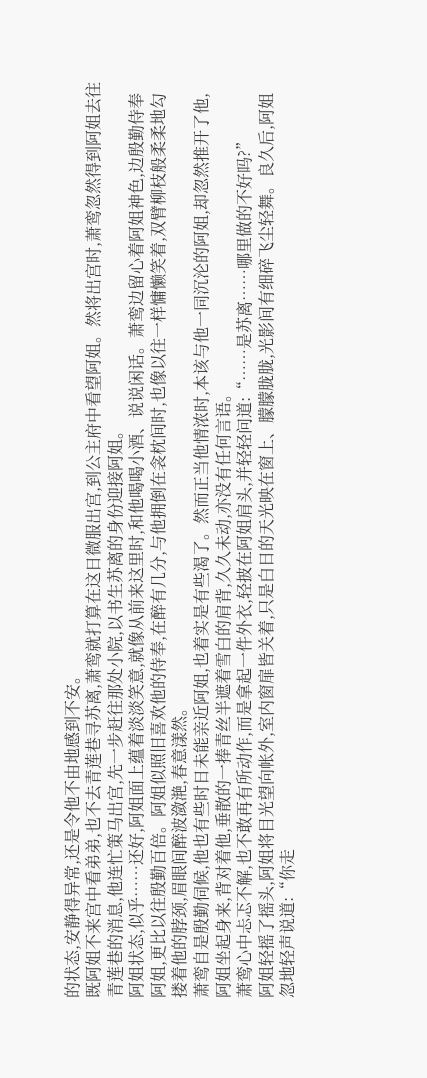的状态,安静得异常,还是令他不由地感到不安。
既阿姐不来宫中看弟弟,也不去青莲巷寻苏离,萧鸾就打算在这日微服出宫,到公主府中看望阿姐。然将出宫时,萧鸾忽然得到阿姐去往青莲巷的消息,他连忙策马出宫,先一步赶往那处小院,以书生苏离的身份迎接阿姐。
阿姐状态,似乎……还好,阿姐面上蕴着淡淡笑意,就像从前来这里时,和他喝喝小酒、说说闲话。萧鸾边留心着阿姐神色,边殷勤侍奉阿姐,更比以往殷勤百倍。阿姐似照旧喜欢他的侍奉,在醉有几分,与他拥倒在衾枕间时,也像以往一样慵懒笑着,双臂柳枝般柔柔地勾搂着他的脖颈,眉眼间醉波潋滟,春意漾然。
萧鸾自是殷勤伺候,他也有些时日未能亲近阿姐,也着实是有些渴了。然而正当他情浓时,本该与他一同沉沦的阿姐,却忽然推开了他,阿姐坐起身来,背对着他,垂散的一捧青丝半遮着雪白的肩背,久久未动,亦没有任何言语。
萧鸾心中忐忑不解,也不敢再有所动作,而是拿起一件外衣,轻披在阿姐肩头,并轻轻问道:“……是苏离……哪里做的不好吗?”
阿姐轻摇了摇头,阿姐将目光望向帐外,室内窗扉皆关着,只是白日的天光映在窗上、朦朦胧胧,光影间有细碎飞尘轻舞。良久后,阿姐忽地轻声说道:“你走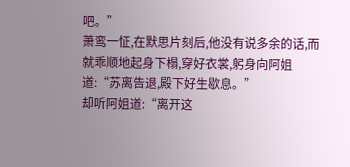吧。”
萧鸾一怔,在默思片刻后,他没有说多余的话,而就乖顺地起身下榻,穿好衣裳,躬身向阿姐道:“苏离告退,殿下好生歇息。”
却听阿姐道:“离开这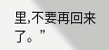里,不要再回来了。”